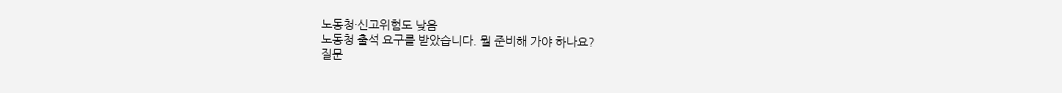노동청·신고위험도 낮음
노동청 출석 요구를 받았습니다. 뭘 준비해 가야 하나요?
질문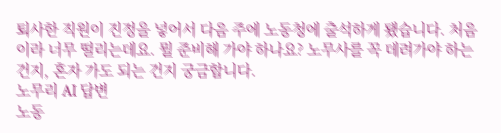퇴사한 직원이 진정을 넣어서 다음 주에 노동청에 출석하게 됐습니다. 처음이라 너무 떨리는데요. 뭘 준비해 가야 하나요? 노무사를 꼭 데려가야 하는 건지, 혼자 가도 되는 건지 궁금합니다.
노무리 AI 답변
노동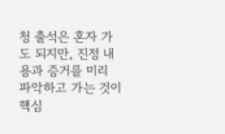청 출석은 혼자 가도 되지만, 진정 내용과 증거를 미리 파악하고 가는 것이 핵심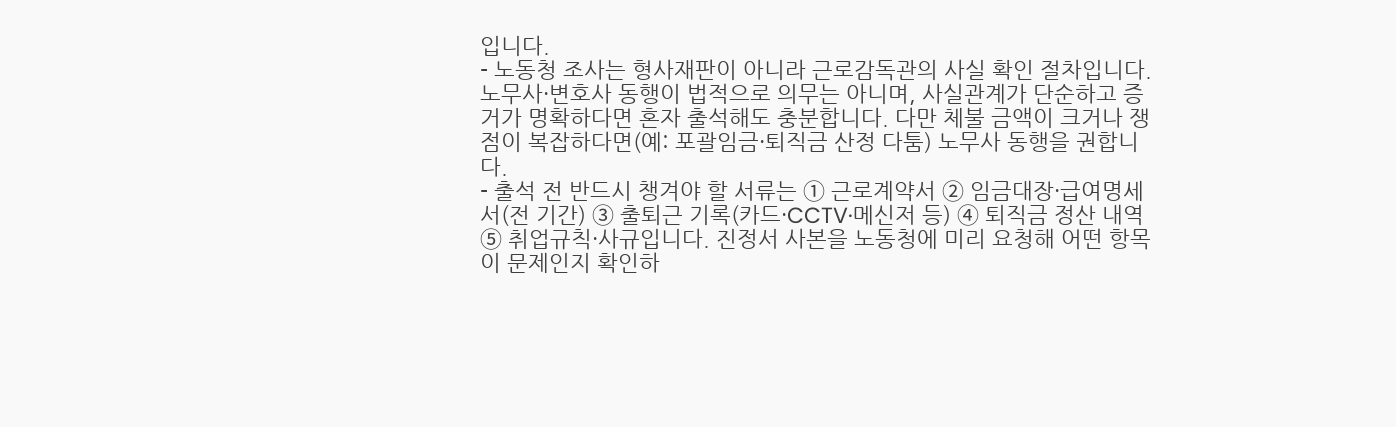입니다.
- 노동청 조사는 형사재판이 아니라 근로감독관의 사실 확인 절차입니다. 노무사·변호사 동행이 법적으로 의무는 아니며, 사실관계가 단순하고 증거가 명확하다면 혼자 출석해도 충분합니다. 다만 체불 금액이 크거나 쟁점이 복잡하다면(예: 포괄임금·퇴직금 산정 다툼) 노무사 동행을 권합니다.
- 출석 전 반드시 챙겨야 할 서류는 ① 근로계약서 ② 임금대장·급여명세서(전 기간) ③ 출퇴근 기록(카드·CCTV·메신저 등) ④ 퇴직금 정산 내역 ⑤ 취업규칙·사규입니다. 진정서 사본을 노동청에 미리 요청해 어떤 항목이 문제인지 확인하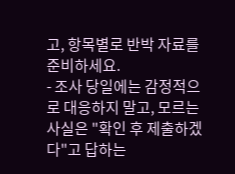고, 항목별로 반박 자료를 준비하세요.
- 조사 당일에는 감정적으로 대응하지 말고, 모르는 사실은 "확인 후 제출하겠다"고 답하는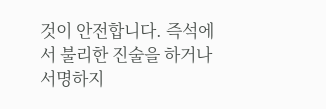것이 안전합니다. 즉석에서 불리한 진술을 하거나 서명하지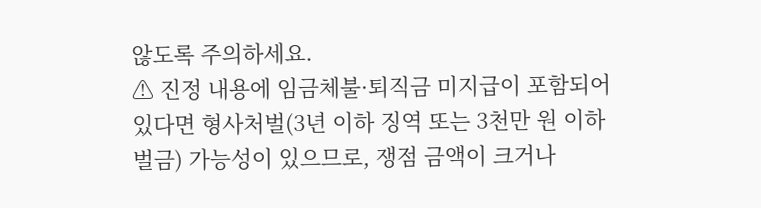않도록 주의하세요.
⚠ 진정 내용에 임금체불·퇴직금 미지급이 포함되어 있다면 형사처벌(3년 이하 징역 또는 3천만 원 이하 벌금) 가능성이 있으므로, 쟁점 금액이 크거나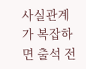사실관계가 복잡하면 출석 전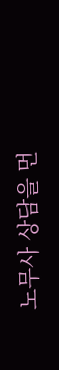노무사 상담을 먼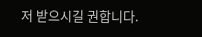저 받으시길 권합니다.